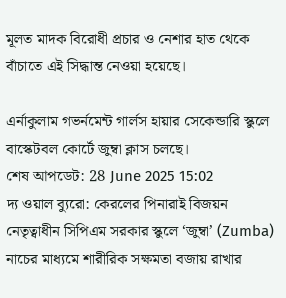মূলত মাদক বিরোধী প্রচার ও নেশার হাত থেকে বাঁচাতে এই সিদ্ধান্ত নেওয়া হয়েছে।

এর্নাকুলাম গভর্নমেন্ট গার্লস হায়ার সেকেন্ডারি স্কুলে বাস্কেটবল কোর্টে জুম্বা ক্লাস চলছে।
শেষ আপডেট: 28 June 2025 15:02
দ্য ওয়াল ব্যুরো: কেরলের পিনারাই বিজয়ন নেতৃত্বাধীন সিপিএম সরকার স্কুলে ‘জুম্বা’ (Zumba) নাচের মাধ্যমে শারীরিক সক্ষমতা বজায় রাখার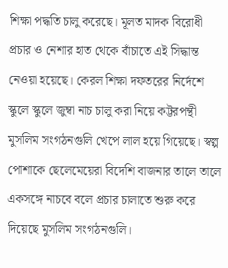শিক্ষা পদ্ধতি চালু করেছে। মূলত মাদক বিরোধী প্রচার ও নেশার হাত থেকে বাঁচাতে এই সিদ্ধান্ত নেওয়া হয়েছে। কেরল শিক্ষা দফতরের নির্দেশে স্কুলে স্কুলে জুম্বা নাচ চালু করা নিয়ে কট্টরপন্থী মুসলিম সংগঠনগুলি খেপে লাল হয়ে গিয়েছে। স্বল্প পোশাকে ছেলেমেয়েরা বিদেশি বাজনার তালে তালে একসঙ্গে নাচবে বলে প্রচার চালাতে শুরু করে দিয়েছে মুসলিম সংগঠনগুলি।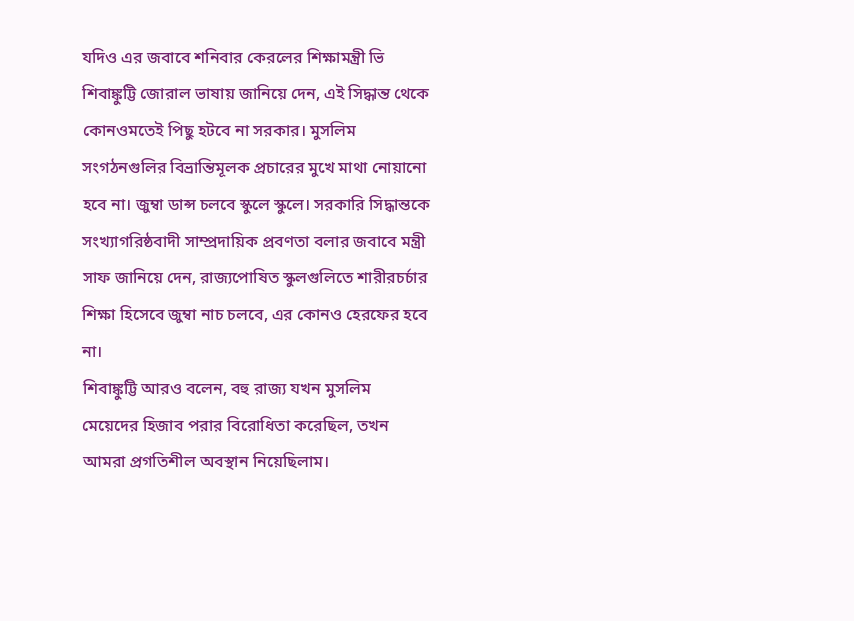যদিও এর জবাবে শনিবার কেরলের শিক্ষামন্ত্রী ভি শিবাঙ্কুট্টি জোরাল ভাষায় জানিয়ে দেন, এই সিদ্ধান্ত থেকে কোনওমতেই পিছু হটবে না সরকার। মুসলিম সংগঠনগুলির বিভ্রান্তিমূলক প্রচারের মুখে মাথা নোয়ানো হবে না। জুম্বা ডান্স চলবে স্কুলে স্কুলে। সরকারি সিদ্ধান্তকে সংখ্যাগরিষ্ঠবাদী সাম্প্রদায়িক প্রবণতা বলার জবাবে মন্ত্রী সাফ জানিয়ে দেন, রাজ্যপোষিত স্কুলগুলিতে শারীরচর্চার শিক্ষা হিসেবে জুম্বা নাচ চলবে, এর কোনও হেরফের হবে না।
শিবাঙ্কুট্টি আরও বলেন, বহু রাজ্য যখন মুসলিম মেয়েদের হিজাব পরার বিরোধিতা করেছিল, তখন আমরা প্রগতিশীল অবস্থান নিয়েছিলাম।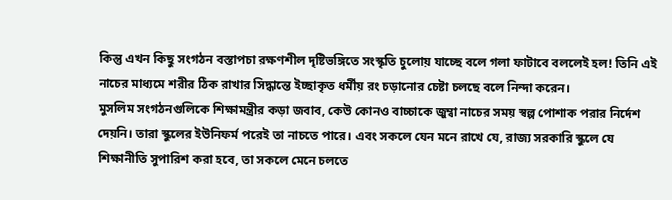কিন্তু এখন কিছু সংগঠন বস্তাপচা রক্ষণশীল দৃষ্টিভঙ্গিতে সংস্কৃতি চুলোয় যাচ্ছে বলে গলা ফাটাবে বললেই হল! তিনি এই নাচের মাধ্যমে শরীর ঠিক রাখার সিদ্ধান্তে ইচ্ছাকৃত ধর্মীয় রং চড়ানোর চেষ্টা চলছে বলে নিন্দা করেন।
মুসলিম সংগঠনগুলিকে শিক্ষামন্ত্রীর কড়া জবাব, কেউ কোনও বাচ্চাকে জুম্বা নাচের সময় স্বল্প পোশাক পরার নির্দেশ দেয়নি। তারা স্কুলের ইউনিফর্ম পরেই তা নাচতে পারে। এবং সকলে যেন মনে রাখে যে, রাজ্য সরকারি স্কুলে যে শিক্ষানীতি সুপারিশ করা হবে, তা সকলে মেনে চলতে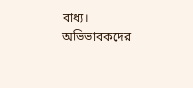বাধ্য। অভিভাবকদের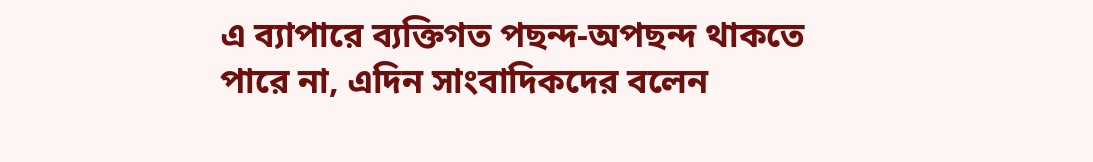এ ব্যাপারে ব্যক্তিগত পছন্দ-অপছন্দ থাকতে পারে না, এদিন সাংবাদিকদের বলেন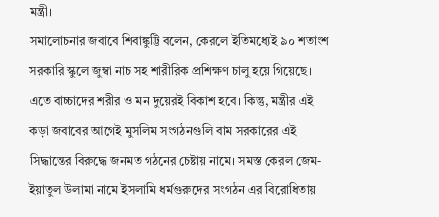মন্ত্রী।
সমালোচনার জবাবে শিবাঙ্কুট্টি বলেন, কেরলে ইতিমধ্যেই ৯০ শতাংশ সরকারি স্কুলে জুম্বা নাচ সহ শারীরিক প্রশিক্ষণ চালু হয়ে গিয়েছে। এতে বাচ্চাদের শরীর ও মন দুয়েরই বিকাশ হবে। কিন্তু, মন্ত্রীর এই কড়া জবাবের আগেই মুসলিম সংগঠনগুলি বাম সরকারের এই সিদ্ধান্তের বিরুদ্ধে জনমত গঠনের চেষ্টায় নামে। সমস্ত কেরল জেম-ইয়াতুল উলামা নামে ইসলামি ধর্মগুরুদের সংগঠন এর বিরোধিতায়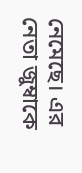নেমেছে। এর নেতা জুম্বাকে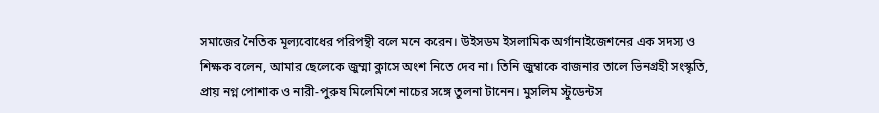সমাজের নৈতিক মূল্যবোধের পরিপন্থী বলে মনে করেন। উইসডম ইসলামিক অর্গানাইজেশনের এক সদস্য ও শিক্ষক বলেন, আমার ছেলেকে জুম্মা ক্লাসে অংশ নিতে দেব না। তিনি জুম্বাকে বাজনার তালে ভিনগ্রহী সংস্কৃতি, প্রায় নগ্ন পোশাক ও নারী-পুরুষ মিলেমিশে নাচের সঙ্গে তুলনা টানেন। মুসলিম স্টুডেন্টস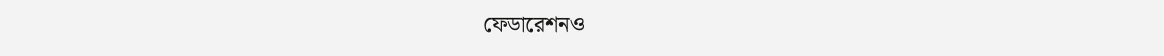ফেডারেশনও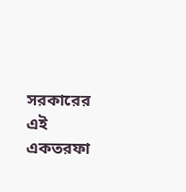সরকারের এই একতরফা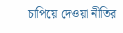চাপিয়ে দেওয়া নীতির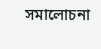সমালোচনা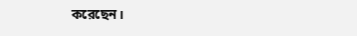করেছেন।